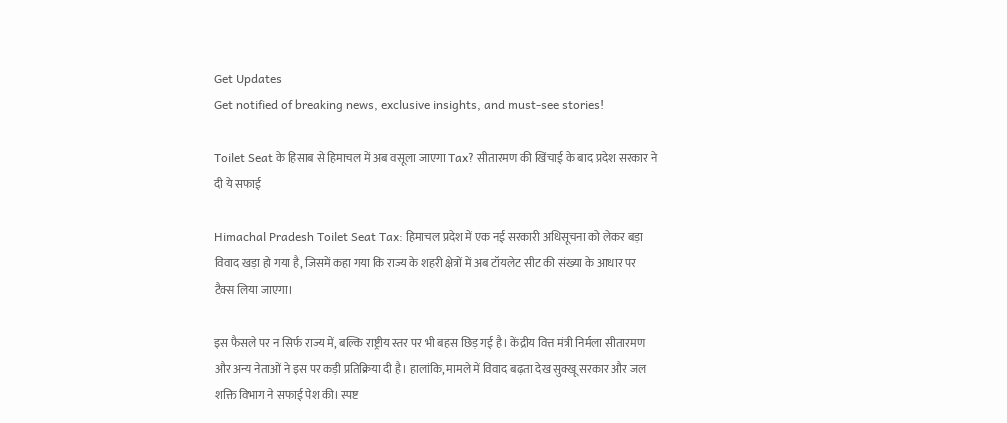Get Updates
Get notified of breaking news, exclusive insights, and must-see stories!

Toilet Seat के हिसाब से हिमाचल में अब वसूला जाएगा Tax? सीतारमण की खिंचाई के बाद प्रदेश सरकार ने दी ये सफाई

Himachal Pradesh Toilet Seat Tax: हिमाचल प्रदेश में एक नई सरकारी अधिसूचना को लेकर बड़ा विवाद खड़ा हो गया है, जिसमें कहा गया कि राज्य के शहरी क्षेत्रों में अब टॉयलेट सीट की संख्या के आधार पर टैक्स लिया जाएगा।

इस फैसले पर न सिर्फ राज्य में, बल्कि राष्ट्रीय स्तर पर भी बहस छिड़ गई है। केंद्रीय वित्त मंत्री निर्मला सीतारमण और अन्य नेताओं ने इस पर कड़ी प्रतिक्रिया दी है। हालांकि, मामले में विवाद बढ़ता देख सुक्खू सरकार और जल शक्ति विभाग ने सफाई पेश की। स्पष्ट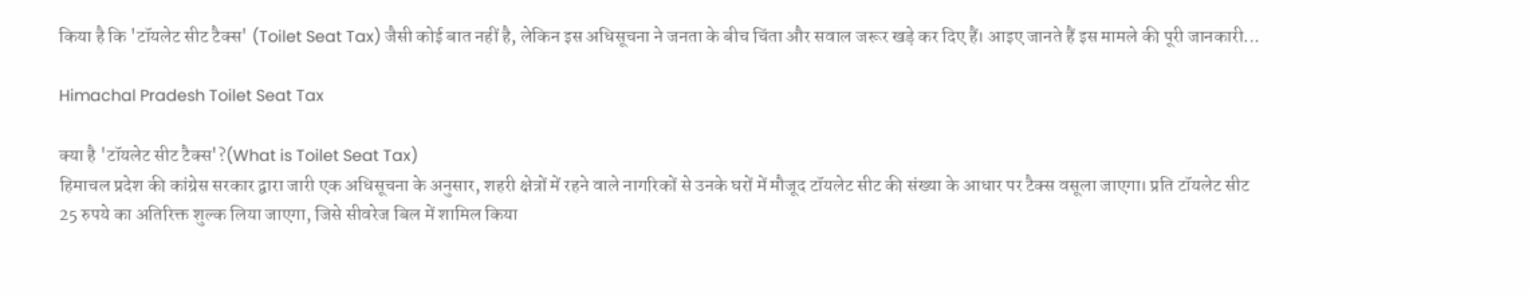किया है कि 'टॉयलेट सीट टैक्स' (Toilet Seat Tax) जैसी कोई बात नहीं है, लेकिन इस अधिसूचना ने जनता के बीच चिंता और सवाल जरूर खड़े कर दिए हैं। आइए जानते हैं इस मामले की पूरी जानकारी...

Himachal Pradesh Toilet Seat Tax

क्या है 'टॉयलेट सीट टैक्स'?(What is Toilet Seat Tax)
हिमाचल प्रदेश की कांग्रेस सरकार द्वारा जारी एक अधिसूचना के अनुसार, शहरी क्षेत्रों में रहने वाले नागरिकों से उनके घरों में मौजूद टॉयलेट सीट की संख्या के आधार पर टैक्स वसूला जाएगा। प्रति टॉयलेट सीट 25 रुपये का अतिरिक्त शुल्क लिया जाएगा, जिसे सीवरेज बिल में शामिल किया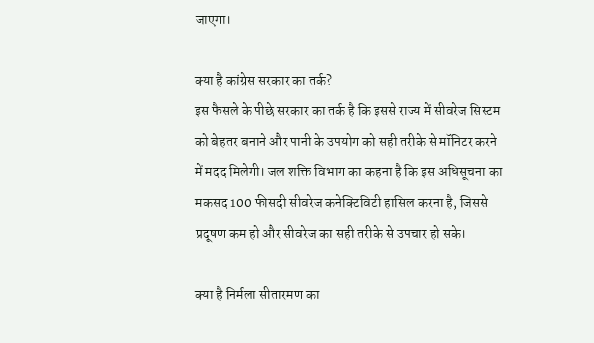जाएगा।

क्या है कांग्रेस सरकार का तर्क?
इस फैसले के पीछे सरकार का तर्क है कि इससे राज्य में सीवरेज सिस्टम को बेहतर बनाने और पानी के उपयोग को सही तरीके से मॉनिटर करने में मदद मिलेगी। जल शक्ति विभाग का कहना है कि इस अधिसूचना का मकसद 100 फीसदी सीवरेज कनेक्टिविटी हासिल करना है, जिससे प्रदूषण कम हो और सीवरेज का सही तरीके से उपचार हो सके।

क्या है निर्मला सीतारमण का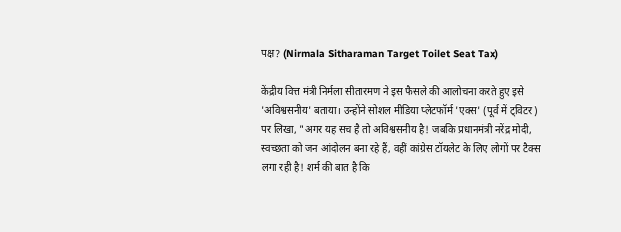पक्ष? (Nirmala Sitharaman Target Toilet Seat Tax)

केंद्रीय वित्त मंत्री निर्मला सीतारमण ने इस फैसले की आलोचना करते हुए इसे 'अविश्वसनीय' बताया। उन्होंने सोशल मीडिया प्लेटफॉर्म 'एक्स' (पूर्व में ट्विटर) पर लिखा, "अगर यह सच है तो अविश्वसनीय है! जबकि प्रधानमंत्री नरेंद्र मोदी, स्वच्छता को जन आंदोलन बना रहे हैं, वहीं कांग्रेस टॉयलेट के लिए लोगों पर टैक्स लगा रही है! शर्म की बात है कि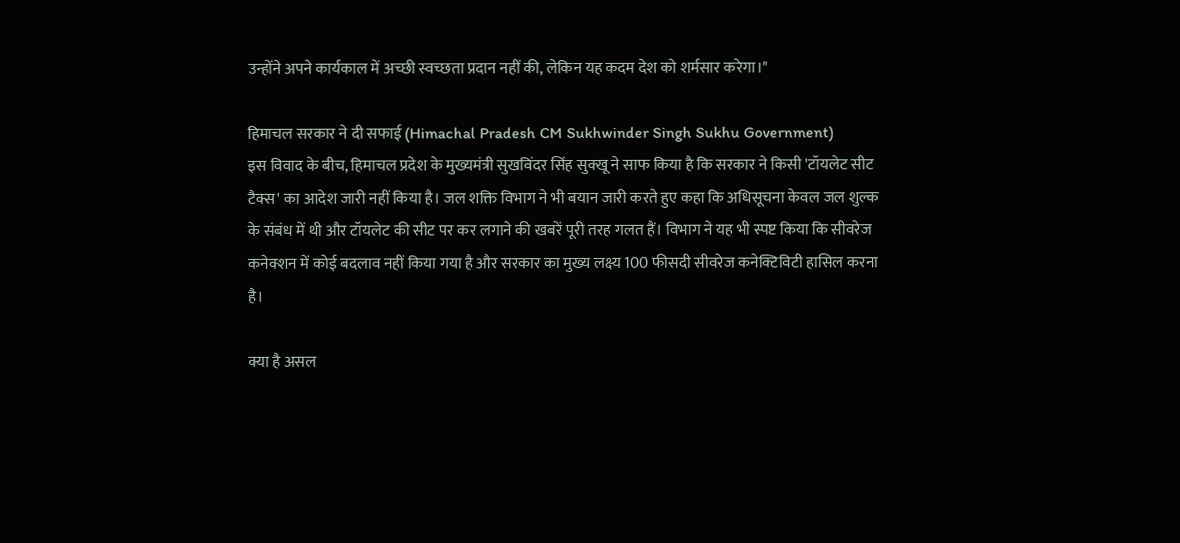उन्होंने अपने कार्यकाल में अच्छी स्वच्छता प्रदान नहीं की, लेकिन यह कदम देश को शर्मसार करेगा।"

हिमाचल सरकार ने दी सफाई (Himachal Pradesh CM Sukhwinder Singh Sukhu Government)
इस विवाद के बीच, हिमाचल प्रदेश के मुख्यमंत्री सुखविंदर सिंह सुक्खू ने साफ किया है कि सरकार ने किसी 'टॉयलेट सीट टैक्स' का आदेश जारी नहीं किया है। जल शक्ति विभाग ने भी बयान जारी करते हुए कहा कि अधिसूचना केवल जल शुल्क के संबंध में थी और टॉयलेट की सीट पर कर लगाने की खबरें पूरी तरह गलत हैं। विभाग ने यह भी स्पष्ट किया कि सीवरेज कनेक्शन में कोई बदलाव नहीं किया गया है और सरकार का मुख्य लक्ष्य 100 फीसदी सीवरेज कनेक्टिविटी हासिल करना है।

क्या है असल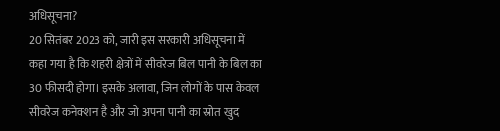अधिसूचना?
20 सितंबर 2023 को, जारी इस सरकारी अधिसूचना में कहा गया है कि शहरी क्षेत्रों में सीवरेज बिल पानी के बिल का 30 फीसदी होगा। इसके अलावा, जिन लोगों के पास केवल सीवरेज कनेक्शन है और जो अपना पानी का स्रोत खुद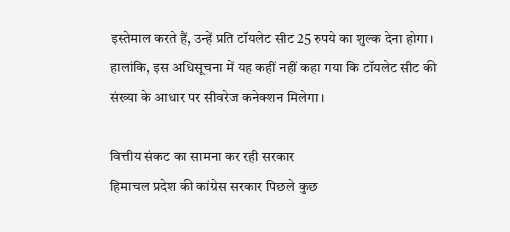इस्तेमाल करते हैं, उन्हें प्रति टॉयलेट सीट 25 रुपये का शुल्क देना होगा। हालांकि, इस अधिसूचना में यह कहीं नहीं कहा गया कि टॉयलेट सीट की संख्या के आधार पर सीवरेज कनेक्शन मिलेगा।

वित्तीय संकट का सामना कर रही सरकार
हिमाचल प्रदेश की कांग्रेस सरकार पिछले कुछ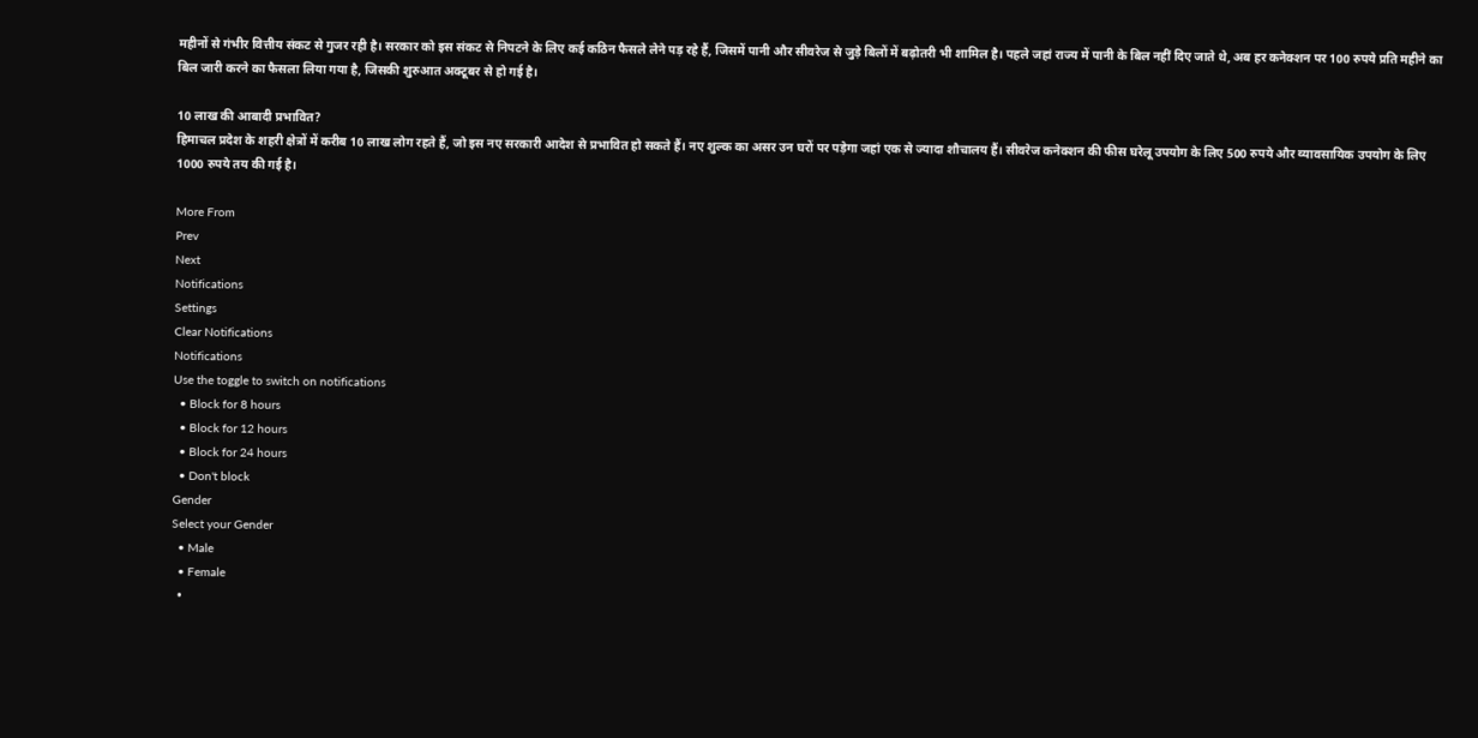महीनों से गंभीर वित्तीय संकट से गुजर रही है। सरकार को इस संकट से निपटने के लिए कई कठिन फैसले लेने पड़ रहे हैं, जिसमें पानी और सीवरेज से जुड़े बिलों में बढ़ोतरी भी शामिल है। पहले जहां राज्य में पानी के बिल नहीं दिए जाते थे, अब हर कनेक्शन पर 100 रुपये प्रति महीने का बिल जारी करने का फैसला लिया गया है, जिसकी शुरुआत अक्टूबर से हो गई है।

10 लाख की आबादी प्रभावित?
हिमाचल प्रदेश के शहरी क्षेत्रों में करीब 10 लाख लोग रहते हैं, जो इस नए सरकारी आदेश से प्रभावित हो सकते हैं। नए शुल्क का असर उन घरों पर पड़ेगा जहां एक से ज्यादा शौचालय हैं। सीवरेज कनेक्शन की फीस घरेलू उपयोग के लिए 500 रुपये और व्यावसायिक उपयोग के लिए 1000 रुपये तय की गई है।

More From
Prev
Next
Notifications
Settings
Clear Notifications
Notifications
Use the toggle to switch on notifications
  • Block for 8 hours
  • Block for 12 hours
  • Block for 24 hours
  • Don't block
Gender
Select your Gender
  • Male
  • Female
  •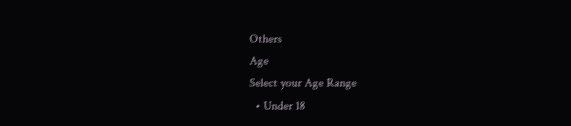Others
Age
Select your Age Range
  • Under 18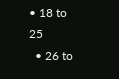• 18 to 25
  • 26 to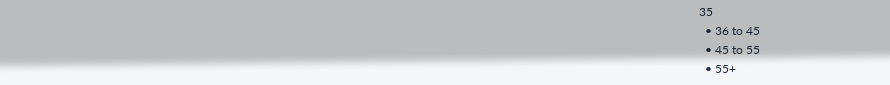35
  • 36 to 45
  • 45 to 55
  • 55+